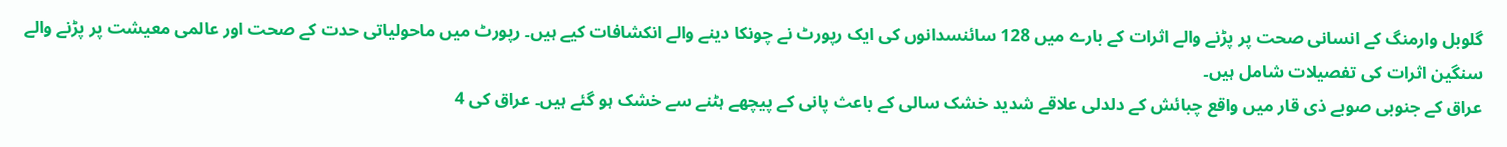گلوبل وارمنگ کے انسانی صحت پر پڑنے والے اثرات کے بارے میں 128 سائنسدانوں کی ایک رپورٹ نے چونکا دینے والے انکشافات کیے ہیں۔ رپورٹ میں ماحولیاتی حدت کے صحت اور عالمی معیشت پر پڑنے والے سنگین اثرات کی تفصیلات شامل ہیں۔
عراق کے جنوبی صوبے ذی قار میں واقع چبائش کے دلدلی علاقے شدید خشک سالی کے باعث پانی کے پیچھے ہٹنے سے خشک ہو گئے ہیں۔ عراق کی 4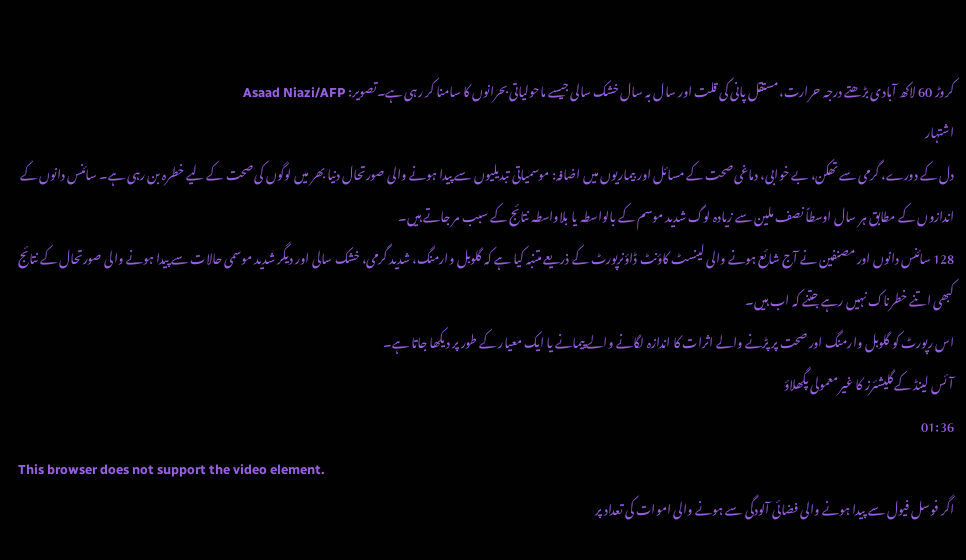کروڑ 60 لاکھ آبادی بڑھتے درجہ حرارت، مستقل پانی کی قلت اور سال بہ سال خشک سالی جیسے ماحولیاتی بحرانوں کا سامنا کر رہی ہے۔تصویر: Asaad Niazi/AFP
اشتہار
دل کے دورے، گرمی سے تھکن، بے خوابی، دماغی صحت کے مسائل اور بیماریوں میں اضافہ: موسمیاتی تبدیلیوں سے پیدا ہونے والی صورتحال دنیا بھر میں لوگوں کی صحت کے لیے خطرہ بن رہی ہے۔ سائنس دانوں کے اندازوں کے مطابق ہر سال اوسطاً نصف ملین سے زیادہ لوگ شدید موسم کے بالواسطہ یا بلاواسطہ نتائج کے سبب مر جاتے ہیں۔
128 سائنس دانوں اور مصنفین نے آج شائع ہونے والی لینسٹ کاؤنٹ ڈاؤنرپورٹ کے ذریعے متنبہ کیا ہے کہ گلوبل وارمنگ، شدید گرمی، خشک سالی اور دیگر شدید موسمی حالات سے پیدا ہونے والی صورتحال کے نتائج کبھی اتنے خطرناک نہیں رہے جتنے کہ اب ہیں۔
اس رپورٹ کو گلوبل وارمنگ اور صحت پر پڑنے والے اثرات کا اندازہ لگانے والے پیمانے یا ایک معیار کے طور پر دیکھا جاتا ہے۔
آئس لینڈ کے گلیشئرز کا غیر معمولی پگھلاؤ
01:36
This browser does not support the video element.
اگر فوسل فیول سے پیدا ہونے والی فضائی آلودگی سے ہونے والی اموات کی تعداد پر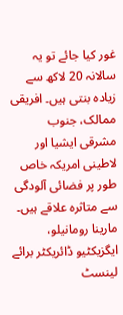غور کیا جائے تو یہ سالانہ 20 لاکھ سے زیادہ بنتی ہیں۔ افریقی ممالک، جنوب مشرقی ایشیا اور لاطینی امریکہ خاص طور پر فضائی آلودگی سے متاثرہ علاقے ہیں۔
مارینا رومانیلو، ایگزیکٹیو ڈائریکٹر برائے لینسٹ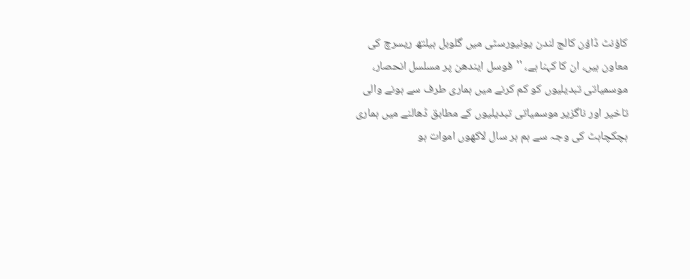کاؤنٹ ڈاؤن کالج لندن یونیورسٹی میں گلوبل ہیلتھ ریسرچ کی معاون ہیں، ان کا کہنا ہے، ''فوسل ایندھن پر مسلسل انحصار، موسمیاتی تبدیلیوں کو کم کرنے میں ہماری طرف سے ہونے والی تاخیر اور ناگزیر موسمیاتی تبدیلیوں کے مطابق ڈھالنے میں ہماری ہچکچاہٹ کی وجہ سے ہم ہر سال لاکھوں اموات ہو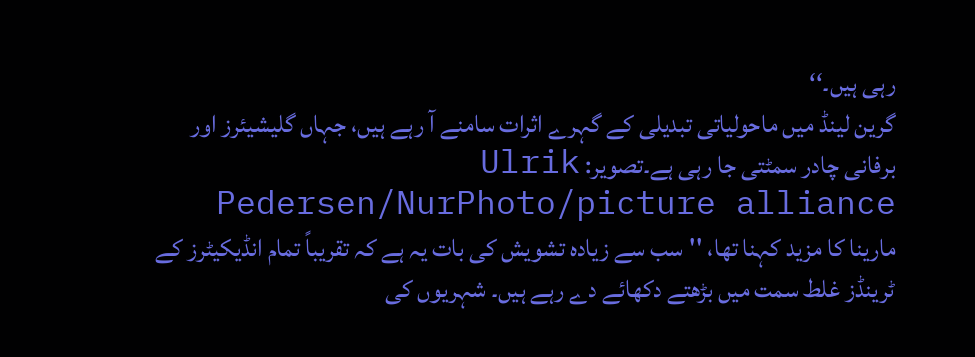رہی ہیں۔‘‘
گرین لینڈ میں ماحولیاتی تبدیلی کے گہرے اثرات سامنے آ رہے ہیں، جہاں گلیشیئرز اور برفانی چادر سمٹتی جا رہی ہے۔تصویر: Ulrik Pedersen/NurPhoto/picture alliance
مارینا کا مزید کہنا تھا، ''سب سے زیادہ تشویش کی بات یہ ہے کہ تقریباً تمام انڈیکیٹرز کے ٹرینڈز غلط سمت میں بڑھتے دکھائے دے رہے ہیں۔ شہریوں کی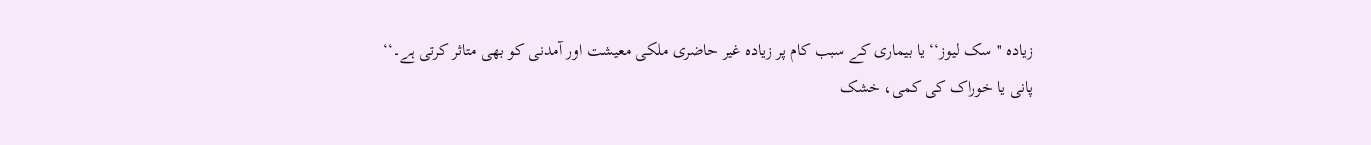زیادہ ''سک لیوز‘‘ یا بیماری کے سبب کام پر زیادہ غیر حاضری ملکی معیشت اور آمدنی کو بھی متاثر کرتی ہے۔‘‘
پانی یا خوراک کی کمی، خشک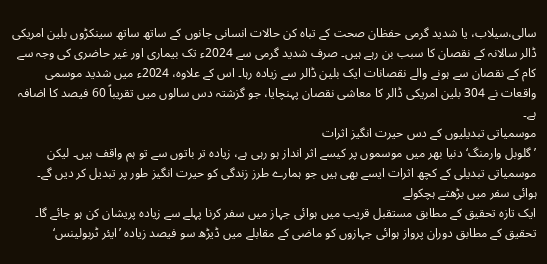سالی،سیلاب، یا شدید گرمی حفظان صحت کے تباہ کن حالات انسانی جانوں کے ساتھ ساتھ سینکڑوں بلین امریکی ڈالر سالانہ کے نقصان کا سبب بن رہے ہیں۔ صرف شدید گرمی سے 2024ء تک بیماری اور غیر حاضری کی وجہ سے کام کے نقصان سے ہونے والے نقصانات ایک بلین ڈالر سے زیادہ رہا۔ اس کے علاوہ، 2024ء میں شدید موسمی واقعات نے 304 بلین امریکی ڈالر کا معاشی نقصان پہنچایا، جو گزشتہ دس سالوں میں تقریباً 60 فیصد کا اضافہ ہے۔
موسمیاتی تبدیلیوں کے دس حیرت انگیز اثرات
’گلوبل وارمنگ‘ دنیا بھر میں موسموں پر کیسے اثر انداز ہو رہی ہے، زیادہ تر باتوں سے تو ہم واقف ہیں۔ لیکن موسمیاتی تبدیلی کے کچھ اثرات ایسے بھی ہیں جو ہمارے طرز زندگی کو حیرت انگیز طور پر تبدیل کر دیں گے۔
ہوائی سفر میں بڑھتے ہچکولے
ایک تازہ تحقیق کے مطابق مستقبل قریب میں ہوائی جہاز میں سفر کرنا پہلے سے زیادہ پریشان کن ہو جائے گا۔ تحقیق کے مطابق دوران پرواز ہوائی جہازوں کو ماضی کے مقابلے میں ڈیڑھ سو فیصد زیادہ ’ایئر ٹربولینس‘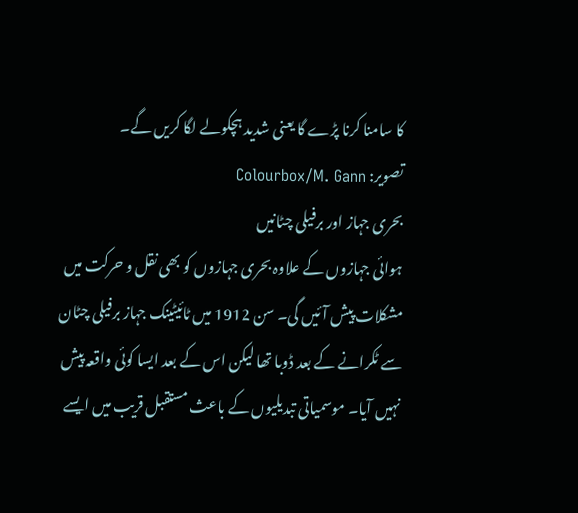کا سامنا کرنا پڑے گا یعنی شدید ہچکولے لگا کریں گے۔
تصویر: Colourbox/M. Gann
بحری جہاز اور برفیلی چٹانیں
ہوائی جہازوں کے علاوہ بحری جہازوں کو بھی نقل و حرکت میں مشکلات پیش آئیں گی۔ سن 1912 میں ٹائیٹینک جہاز برفیلی چٹان سے ٹکرانے کے بعد ڈوبا تھا لیکن اس کے بعد ایسا کوئی واقعہ پیش نہیں آیا۔ موسمیاتی تبدیلیوں کے باعث مستقبل قریب میں ایسے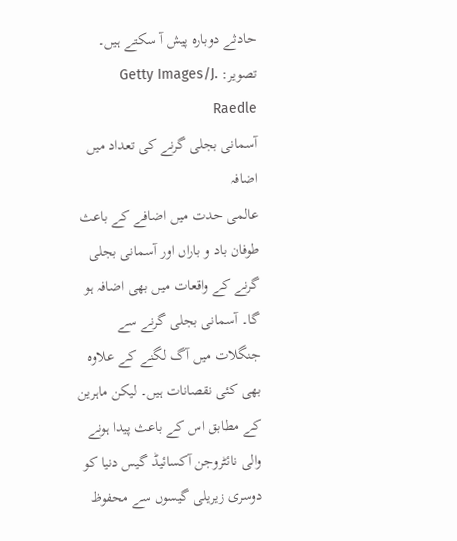حادثے دوبارہ پیش آ سکتے ہیں۔
تصویر: Getty Images/J. Raedle
آسمانی بجلی گرنے کی تعداد میں اضافہ
عالمی حدت میں اضافے کے باعث طوفان باد و باراں اور آسمانی بجلی گرنے کے واقعات میں بھی اضافہ ہو گا۔ آسمانی بجلی گرنے سے جنگلات میں آگ لگنے کے علاوہ بھی کئی نقصانات ہیں۔ لیکن ماہرین کے مطابق اس کے باعث پیدا ہونے والی نائٹروجن آکسائیڈ گیس دنیا کو دوسری زیریلی گیسوں سے محفوظ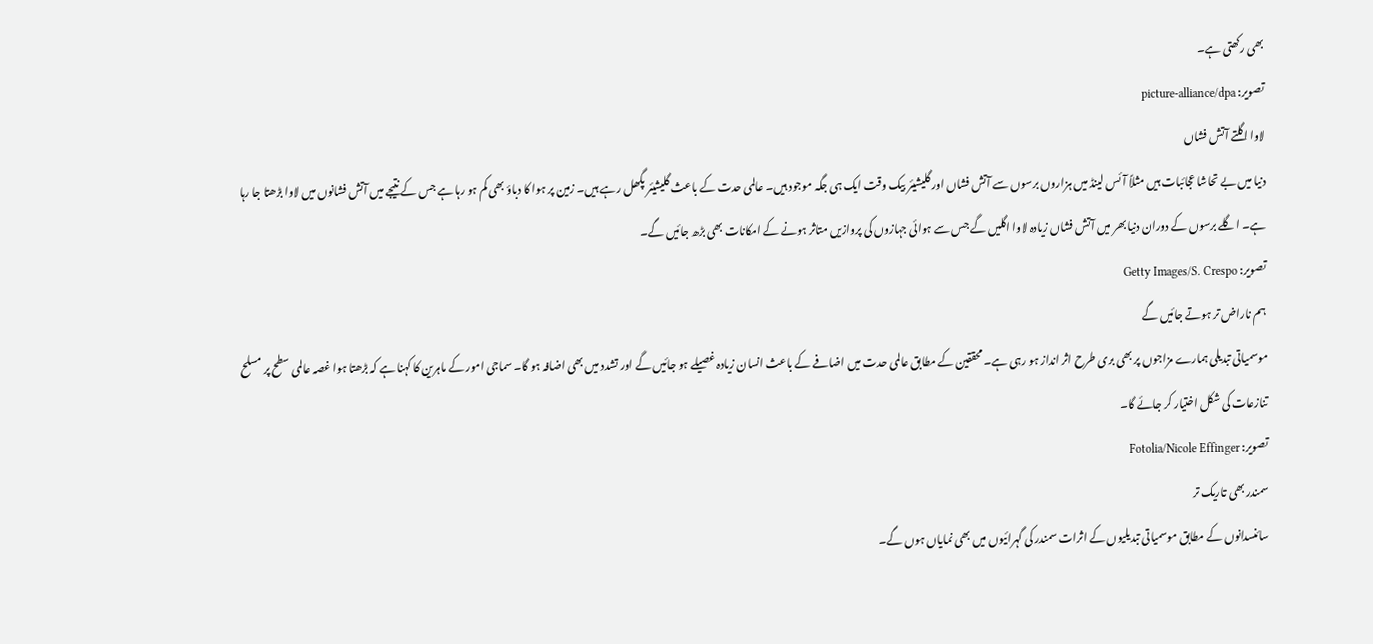بھی رکھتی ہے۔
تصویر: picture-alliance/dpa
لاوا اگلتے آتش فشاں
دنیا میں بے تحاشا عجائبات ہیں مثلاً آئس لینڈ میں ہزاروں برسوں سے آتش فشاں اور گلیشیئر بیک وقت ایک ہی جگہ موجود ہیں۔ عالمی حدت کے باعث گلیشیئر پگھل رہے ہیں۔ زمین پر ہوا کا دباؤ بھی کم ہو رہا ہے جس کے نتیجے میں آتش فشانوں میں لاوا بڑھتا جا رہا ہے۔ اگلے برسوں کے دوران دنیا بھر میں آتش فشاں زیادہ لاوا اگلیں گے جس سے ہوائی جہازوں کی پروازیں متاثر ہونے کے امکانات بھی بڑھ جائیں گے۔
تصویر: Getty Images/S. Crespo
ہم ناراض تر ہوتے جائیں گے
موسمیاتی تبدیلی ہمارے مزاجوں پر بھی بری طرح اثر انداز ہو رہی ہے۔ محققین کے مطابق عالمی حدت میں اضافے کے باعث انسان زیادہ غصیلے ہو جائیں گے اور تشدد میں بھی اضافہ ہو گا۔ سماجی امور کے ماہرین کا کہنا ہے کہ بڑھتا ہوا غصہ عالمی سطح پر مسلح تنازعات کی شکل اختیار کر جائے گا۔
تصویر: Fotolia/Nicole Effinger
سمندر بھی تاریک تر
سائنسدانوں کے مطابق موسمیاتی تبدیلیوں کے اثرات سمندر کی گہرائیوں میں بھی نمایاں ہوں گے۔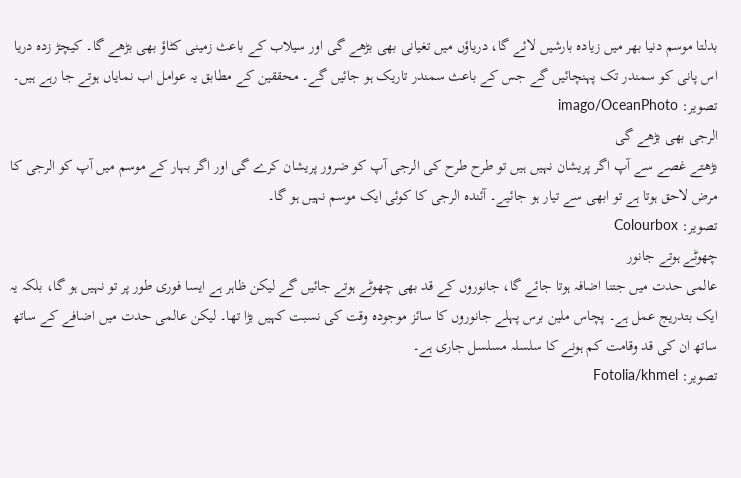بدلتا موسم دنیا بھر میں زیادہ بارشیں لائے گا، دریاؤں میں تغیانی بھی بڑھے گی اور سیلاب کے باعث زمینی کٹاؤ بھی بڑھے گا۔ کیچڑ زدہ دریا اس پانی کو سمندر تک پہنچائیں گے جس کے باعث سمندر تاریک ہو جائیں گے۔ محققین کے مطابق یہ عوامل اب نمایاں ہوتے جا رہے ہیں۔
تصویر: imago/OceanPhoto
الرجی بھی بڑھے گی
بڑھتے غصے سے آپ اگر پریشان نہیں ہیں تو طرح طرح کی الرجی آپ کو ضرور پریشان کرے گی اور اگر بہار کے موسم میں آپ کو الرجی کا مرض لاحق ہوتا ہے تو ابھی سے تیار ہو جائیے۔ آئندہ الرجی کا کوئی ایک موسم نہیں ہو گا۔
تصویر: Colourbox
چھوٹے ہوتے جانور
عالمی حدت میں جتنا اضافہ ہوتا جائے گا، جانوروں کے قد بھی چھوٹے ہوتے جائیں گے لیکن ظاہر ہے ایسا فوری طور پر تو نہیں ہو گا، بلکہ یہ ایک بتدریج عمل ہے۔ پچاس ملین برس پہلے جانوروں کا سائز موجودہ وقت کی نسبت کہیں بڑا تھا۔ لیکن عالمی حدت میں اضافے کے ساتھ ساتھ ان کی قد وقامت کم ہونے کا سلسلہ مسلسل جاری ہے۔
تصویر: Fotolia/khmel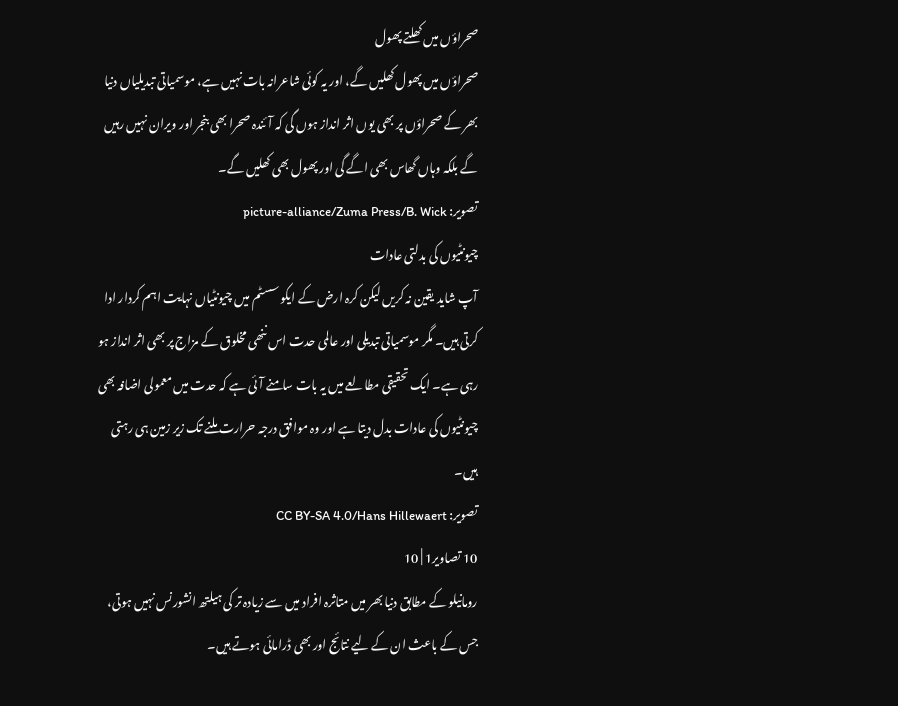صحراؤں میں کھلتے پھول
صحراؤں میں پھول کھلیں گے، اور یہ کوئی شاعرانہ بات نہیں ہے، موسمیاتی تبدیلیاں دنیا بھر کے صحراؤں پر بھی یوں اثر انداز ہوں گی کہ آئندہ صحرا بھی بنجر اور ویران نہیں رہیں گے بلکہ وہاں گھاس بھی اگے گی اور پھول بھی کھلیں گے۔
تصویر: picture-alliance/Zuma Press/B. Wick
چیونٹیوں کی بدلتی عادات
آپ شاید یقین نہ کریں لیکن کرہ ارض کے ایکو سسٹم میں چیونٹیاں نہایت اہم کردار ادا کرتی ہیں۔ مگر موسمیاتی تبدیلی اور عالمی حدت اس ننھی مخلوق کے مزاج پر بھی اثر انداز ہو رہی ہے۔ ایک تحقیقی مطالعے میں یہ بات سامنے آئی ہے کہ حدت میں معمولی اضافہ بھی چیونٹیوں کی عادات بدل دیتا ہے اور وہ موافق درجہ حرارت ملنے تک زیر زمین ہی رہتی ہیں۔
تصویر: CC BY-SA 4.0/Hans Hillewaert
10 تصاویر1 | 10
رومانیلو کے مطابق دنیا بھر میں متاثرہ افراد میں سے زیادہ تر کی ہیلتھ انشورنس نہیں ہوتی، جس کے باعث ان کے لیے نتائج اور بھی ڈرامائی ہوتے ہیں۔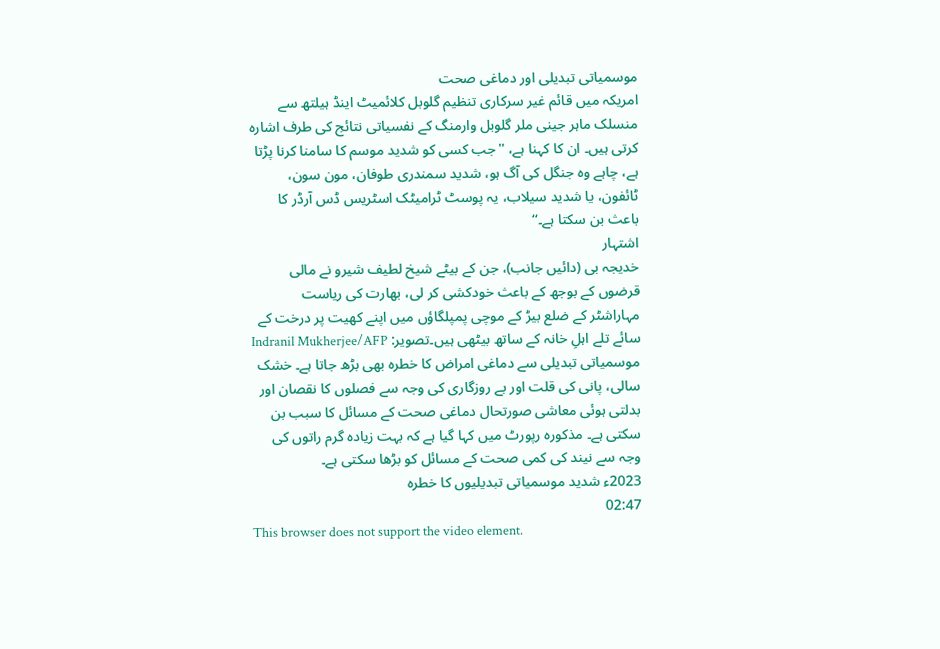موسمیاتی تبدیلی اور دماغی صحت
امریکہ میں قائم غیر سرکاری تنظیم گلوبل کلائمیٹ اینڈ ہیلتھ سے منسلک ماہر جینی ملر گلوبل وارمنگ کے نفسیاتی نتائج کی طرف اشارہ کرتی ہیں۔ ان کا کہنا ہے، ''جب کسی کو شدید موسم کا سامنا کرنا پڑتا ہے، چاہے وہ جنگل کی آگ ہو، شدید سمندری طوفان، مون سون، ٹائفون، یا شدید سیلاب، یہ پوسٹ ٹرامیٹک اسٹریس ڈس آرڈر کا باعث بن سکتا ہے۔‘‘
اشتہار
خدیجہ بی (دائیں جانب)، جن کے بیٹے شیخ لطیف شیرو نے مالی قرضوں کے بوجھ کے باعث خودکشی کر لی، بھارت کی ریاست مہاراشٹر کے ضلع بیڑ کے موچی پمپلگاؤں میں اپنے کھیت پر درخت کے سائے تلے اہلِ خانہ کے ساتھ بیٹھی ہیں۔تصویر: Indranil Mukherjee/AFP
موسمیاتی تبدیلی سے دماغی امراض کا خطرہ بھی بڑھ جاتا ہے۔ خشک سالی، پانی کی قلت اور بے روزگاری کی وجہ سے فصلوں کا نقصان اور بدلتی ہوئی معاشی صورتحال دماغی صحت کے مسائل کا سبب بن سکتی ہے۔ مذکورہ رپورٹ میں کہا گیا ہے کہ بہت زیادہ گرم راتوں کی وجہ سے نیند کی کمی صحت کے مسائل کو بڑھا سکتی ہے۔
2023ء شدید موسمیاتی تبدیلیوں کا خطرہ
02:47
This browser does not support the video element.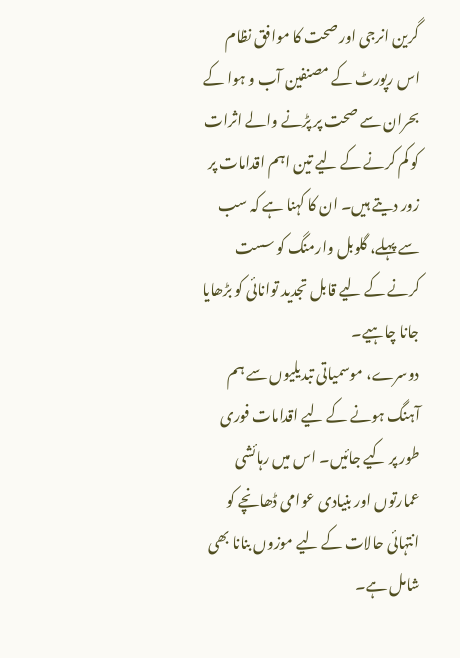گرین انرجی اور صحت کا موافق نظام
اس رپورٹ کے مصنفین آب و ہوا کے بحران سے صحت پر پڑنے والے اثرات کو کم کرنے کے لیے تین اہم اقدامات پر زور دیتے ہیں۔ ان کا کہنا ہے کہ سب سے پہلے، گلوبل وارمنگ کو سست کرنے کے لیے قابل تجدید توانائی کو بڑھایا جانا چاہیے۔
دوسرے، موسمیاتی تبدیلیوں سے ہم آہنگ ہونے کے لیے اقدامات فوری طور پر کیے جائیں۔ اس میں رہائشی عمارتوں اور بنیادی عوامی ڈھانچے کو انتہائی حالات کے لیے موزوں بنانا بھی شامل ہے۔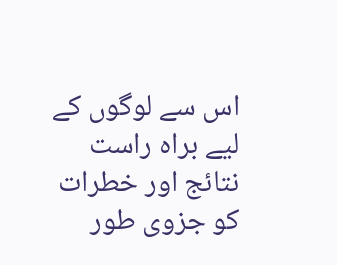اس سے لوگوں کے لیے براہ راست نتائج اور خطرات کو جزوی طور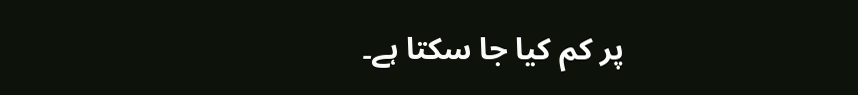پر کم کیا جا سکتا ہے۔